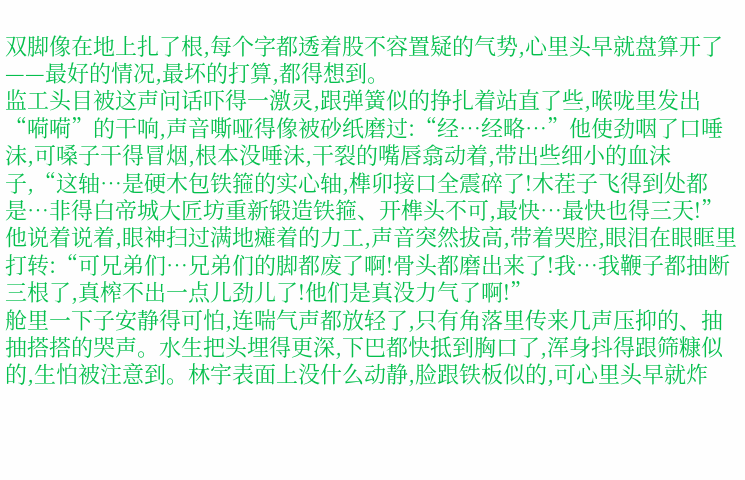双脚像在地上扎了根,每个字都透着股不容置疑的气势,心里头早就盘算开了——最好的情况,最坏的打算,都得想到。
监工头目被这声问话吓得一激灵,跟弹簧似的挣扎着站直了些,喉咙里发出“嗬嗬”的干响,声音嘶哑得像被砂纸磨过:“经…经略…”他使劲咽了口唾沫,可嗓子干得冒烟,根本没唾沫,干裂的嘴唇翕动着,带出些细小的血沫子,“这轴…是硬木包铁箍的实心轴,榫卯接口全震碎了!木茬子飞得到处都是…非得白帝城大匠坊重新锻造铁箍、开榫头不可,最快…最快也得三天!”他说着说着,眼神扫过满地瘫着的力工,声音突然拔高,带着哭腔,眼泪在眼眶里打转:“可兄弟们…兄弟们的脚都废了啊!骨头都磨出来了!我…我鞭子都抽断三根了,真榨不出一点儿劲儿了!他们是真没力气了啊!”
舱里一下子安静得可怕,连喘气声都放轻了,只有角落里传来几声压抑的、抽抽搭搭的哭声。水生把头埋得更深,下巴都快抵到胸口了,浑身抖得跟筛糠似的,生怕被注意到。林宇表面上没什么动静,脸跟铁板似的,可心里头早就炸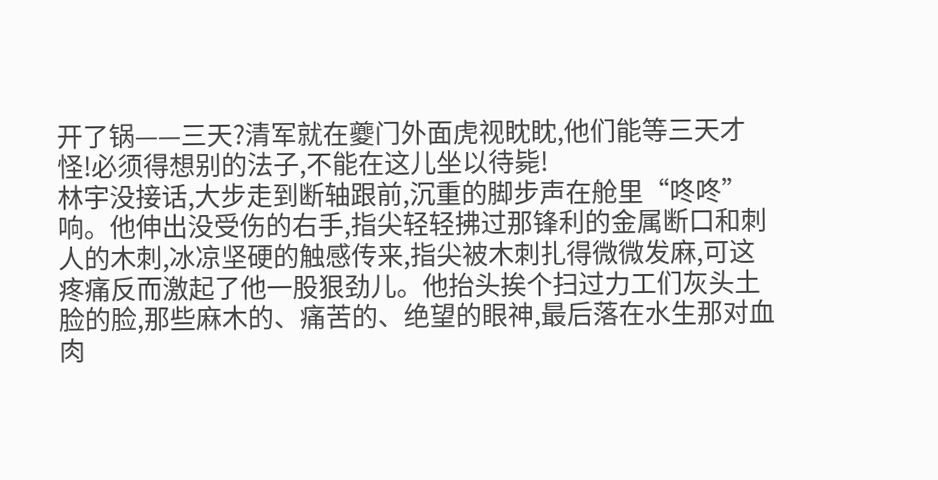开了锅——三天?清军就在夔门外面虎视眈眈,他们能等三天才怪!必须得想别的法子,不能在这儿坐以待毙!
林宇没接话,大步走到断轴跟前,沉重的脚步声在舱里“咚咚”响。他伸出没受伤的右手,指尖轻轻拂过那锋利的金属断口和刺人的木刺,冰凉坚硬的触感传来,指尖被木刺扎得微微发麻,可这疼痛反而激起了他一股狠劲儿。他抬头挨个扫过力工们灰头土脸的脸,那些麻木的、痛苦的、绝望的眼神,最后落在水生那对血肉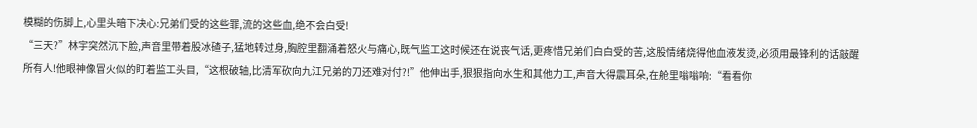模糊的伤脚上,心里头暗下决心:兄弟们受的这些罪,流的这些血,绝不会白受!
“三天?”林宇突然沉下脸,声音里带着股冰碴子,猛地转过身,胸腔里翻涌着怒火与痛心,既气监工这时候还在说丧气话,更疼惜兄弟们白白受的苦,这股情绪烧得他血液发烫,必须用最锋利的话敲醒所有人!他眼神像冒火似的盯着监工头目,“这根破轴,比清军砍向九江兄弟的刀还难对付?!”他伸出手,狠狠指向水生和其他力工,声音大得震耳朵,在舱里嗡嗡响:“看看你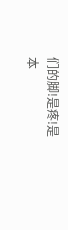们的脚!是疼!是
本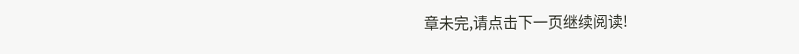章未完,请点击下一页继续阅读!